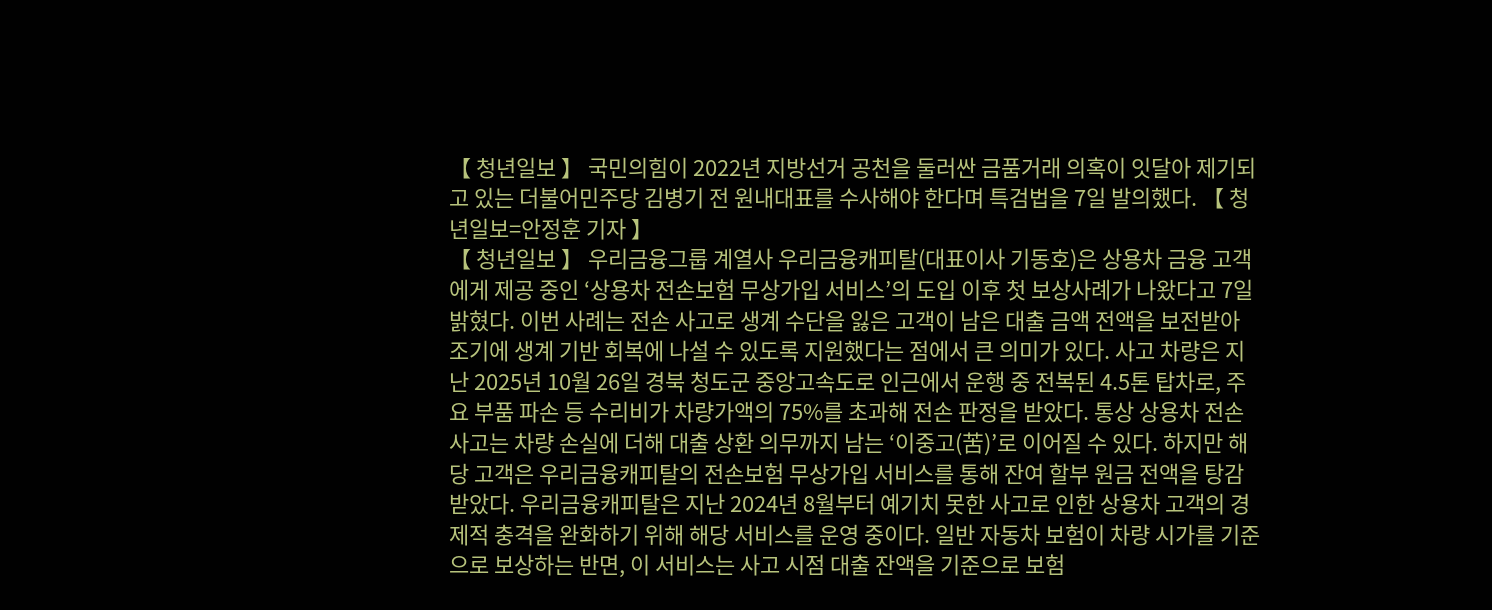【 청년일보 】 국민의힘이 2022년 지방선거 공천을 둘러싼 금품거래 의혹이 잇달아 제기되고 있는 더불어민주당 김병기 전 원내대표를 수사해야 한다며 특검법을 7일 발의했다. 【 청년일보=안정훈 기자 】
【 청년일보 】 우리금융그룹 계열사 우리금융캐피탈(대표이사 기동호)은 상용차 금융 고객에게 제공 중인 ‘상용차 전손보험 무상가입 서비스’의 도입 이후 첫 보상사례가 나왔다고 7일 밝혔다. 이번 사례는 전손 사고로 생계 수단을 잃은 고객이 남은 대출 금액 전액을 보전받아 조기에 생계 기반 회복에 나설 수 있도록 지원했다는 점에서 큰 의미가 있다. 사고 차량은 지난 2025년 10월 26일 경북 청도군 중앙고속도로 인근에서 운행 중 전복된 4.5톤 탑차로, 주요 부품 파손 등 수리비가 차량가액의 75%를 초과해 전손 판정을 받았다. 통상 상용차 전손 사고는 차량 손실에 더해 대출 상환 의무까지 남는 ‘이중고(苦)’로 이어질 수 있다. 하지만 해당 고객은 우리금융캐피탈의 전손보험 무상가입 서비스를 통해 잔여 할부 원금 전액을 탕감받았다. 우리금융캐피탈은 지난 2024년 8월부터 예기치 못한 사고로 인한 상용차 고객의 경제적 충격을 완화하기 위해 해당 서비스를 운영 중이다. 일반 자동차 보험이 차량 시가를 기준으로 보상하는 반면, 이 서비스는 사고 시점 대출 잔액을 기준으로 보험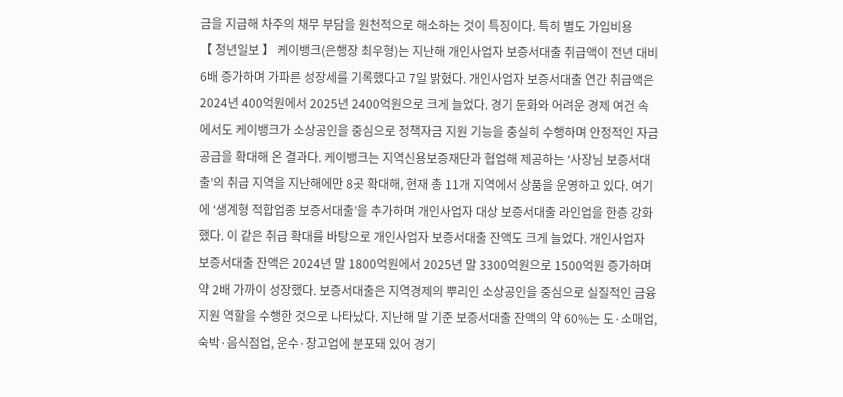금을 지급해 차주의 채무 부담을 원천적으로 해소하는 것이 특징이다. 특히 별도 가입비용
【 청년일보 】 케이뱅크(은행장 최우형)는 지난해 개인사업자 보증서대출 취급액이 전년 대비 6배 증가하며 가파른 성장세를 기록했다고 7일 밝혔다. 개인사업자 보증서대출 연간 취급액은 2024년 400억원에서 2025년 2400억원으로 크게 늘었다. 경기 둔화와 어려운 경제 여건 속에서도 케이뱅크가 소상공인을 중심으로 정책자금 지원 기능을 충실히 수행하며 안정적인 자금 공급을 확대해 온 결과다. 케이뱅크는 지역신용보증재단과 협업해 제공하는 ‘사장님 보증서대출’의 취급 지역을 지난해에만 8곳 확대해, 현재 총 11개 지역에서 상품을 운영하고 있다. 여기에 ‘생계형 적합업종 보증서대출’을 추가하며 개인사업자 대상 보증서대출 라인업을 한층 강화했다. 이 같은 취급 확대를 바탕으로 개인사업자 보증서대출 잔액도 크게 늘었다. 개인사업자 보증서대출 잔액은 2024년 말 1800억원에서 2025년 말 3300억원으로 1500억원 증가하며 약 2배 가까이 성장했다. 보증서대출은 지역경제의 뿌리인 소상공인을 중심으로 실질적인 금융 지원 역할을 수행한 것으로 나타났다. 지난해 말 기준 보증서대출 잔액의 약 60%는 도·소매업, 숙박·음식점업, 운수·창고업에 분포돼 있어 경기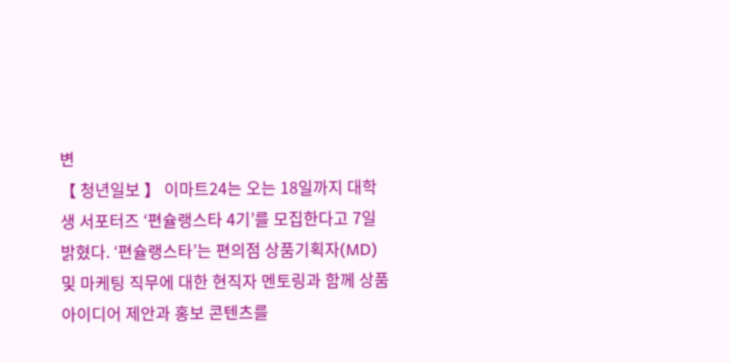변
【 청년일보 】 이마트24는 오는 18일까지 대학생 서포터즈 ‘편슐랭스타 4기’를 모집한다고 7일 밝혔다. ‘편슐랭스타’는 편의점 상품기획자(MD) 및 마케팅 직무에 대한 현직자 멘토링과 함께 상품 아이디어 제안과 홍보 콘텐츠를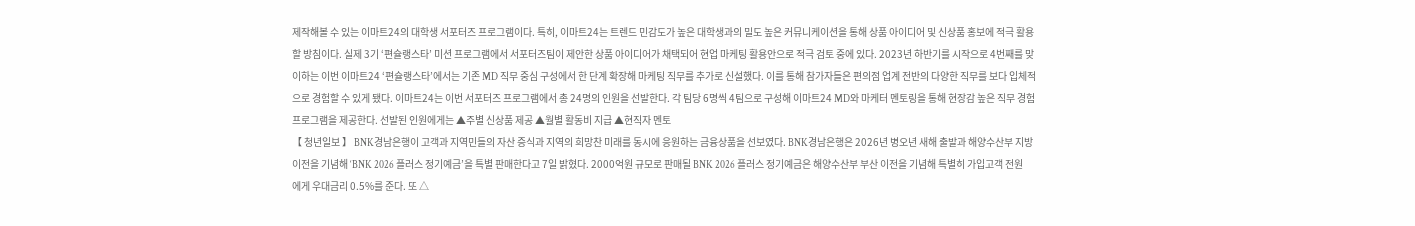제작해볼 수 있는 이마트24의 대학생 서포터즈 프로그램이다. 특히, 이마트24는 트렌드 민감도가 높은 대학생과의 밀도 높은 커뮤니케이션을 통해 상품 아이디어 및 신상품 홍보에 적극 활용할 방침이다. 실제 3기 ‘편슐랭스타’ 미션 프로그램에서 서포터즈팀이 제안한 상품 아이디어가 채택되어 현업 마케팅 활용안으로 적극 검토 중에 있다. 2023년 하반기를 시작으로 4번째를 맞이하는 이번 이마트24 ‘편슐랭스타’에서는 기존 MD 직무 중심 구성에서 한 단계 확장해 마케팅 직무를 추가로 신설했다. 이를 통해 참가자들은 편의점 업계 전반의 다양한 직무를 보다 입체적으로 경험할 수 있게 됐다. 이마트24는 이번 서포터즈 프로그램에서 총 24명의 인원을 선발한다. 각 팀당 6명씩 4팀으로 구성해 이마트24 MD와 마케터 멘토링을 통해 현장감 높은 직무 경험 프로그램을 제공한다. 선발된 인원에게는 ▲주별 신상품 제공 ▲월별 활동비 지급 ▲현직자 멘토
【 청년일보 】 BNK경남은행이 고객과 지역민들의 자산 증식과 지역의 희망찬 미래를 동시에 응원하는 금융상품을 선보였다. BNK경남은행은 2026년 병오년 새해 출발과 해양수산부 지방 이전을 기념해 ‘BNK 2026 플러스 정기예금’을 특별 판매한다고 7일 밝혔다. 2000억원 규모로 판매될 BNK 2026 플러스 정기예금은 해양수산부 부산 이전을 기념해 특별히 가입고객 전원에게 우대금리 0.5%를 준다. 또 △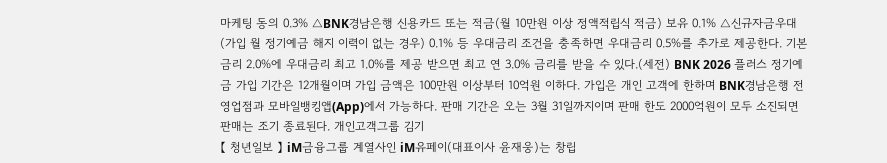마케팅 동의 0.3% △BNK경남은행 신용카드 또는 적금(월 10만원 이상 정액적립식 적금) 보유 0.1% △신규자금우대(가입 월 정기예금 해지 이력이 없는 경우) 0.1% 등 우대금리 조건을 충족하면 우대금리 0.5%를 추가로 제공한다. 기본금리 2.0%에 우대금리 최고 1.0%를 제공 받으면 최고 연 3.0% 금리를 받을 수 있다.(세전) BNK 2026 플러스 정기예금 가입 기간은 12개월이며 가입 금액은 100만원 이상부터 10억원 이하다. 가입은 개인 고객에 한하며 BNK경남은행 전 영업점과 모바일뱅킹앱(App)에서 가능하다. 판매 기간은 오는 3월 31일까지이며 판매 한도 2000억원이 모두 소진되면 판매는 조기 종료된다. 개인고객그룹 김기
【 청년일보 】 iM금융그룹 계열사인 iM유페이(대표이사 윤재웅)는 창립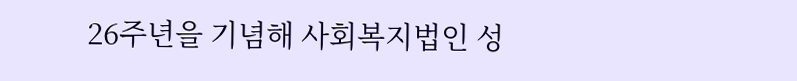26주년을 기념해 사회복지법인 성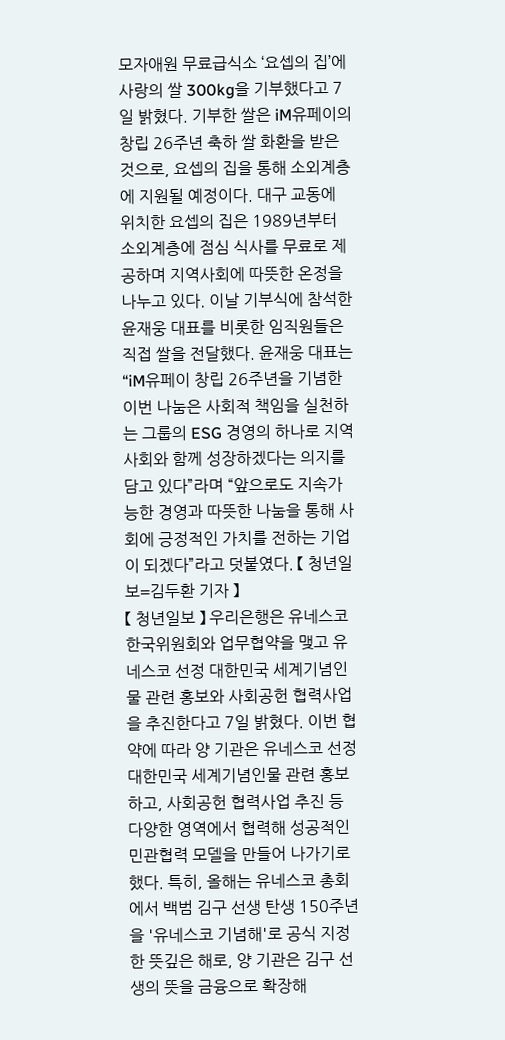모자애원 무료급식소 ‘요셉의 집’에 사랑의 쌀 300kg을 기부했다고 7일 밝혔다. 기부한 쌀은 iM유페이의 창립 26주년 축하 쌀 화환을 받은 것으로, 요셉의 집을 통해 소외계층에 지원될 예정이다. 대구 교동에 위치한 요셉의 집은 1989년부터 소외계층에 점심 식사를 무료로 제공하며 지역사회에 따뜻한 온정을 나누고 있다. 이날 기부식에 참석한 윤재웅 대표를 비롯한 임직원들은 직접 쌀을 전달했다. 윤재웅 대표는 “iM유페이 창립 26주년을 기념한 이번 나눔은 사회적 책임을 실천하는 그룹의 ESG 경영의 하나로 지역사회와 함께 성장하겠다는 의지를 담고 있다”라며 “앞으로도 지속가능한 경영과 따뜻한 나눔을 통해 사회에 긍정적인 가치를 전하는 기업이 되겠다”라고 덧붙였다. 【 청년일보=김두환 기자 】
【 청년일보 】 우리은행은 유네스코한국위원회와 업무협약을 맺고 유네스코 선정 대한민국 세계기념인물 관련 홍보와 사회공헌 협력사업을 추진한다고 7일 밝혔다. 이번 협약에 따라 양 기관은 유네스코 선정 대한민국 세계기념인물 관련 홍보하고, 사회공헌 협력사업 추진 등 다양한 영역에서 협력해 성공적인 민관협력 모델을 만들어 나가기로 했다. 특히, 올해는 유네스코 총회에서 백범 김구 선생 탄생 150주년을 '유네스코 기념해'로 공식 지정한 뜻깊은 해로, 양 기관은 김구 선생의 뜻을 금융으로 확장해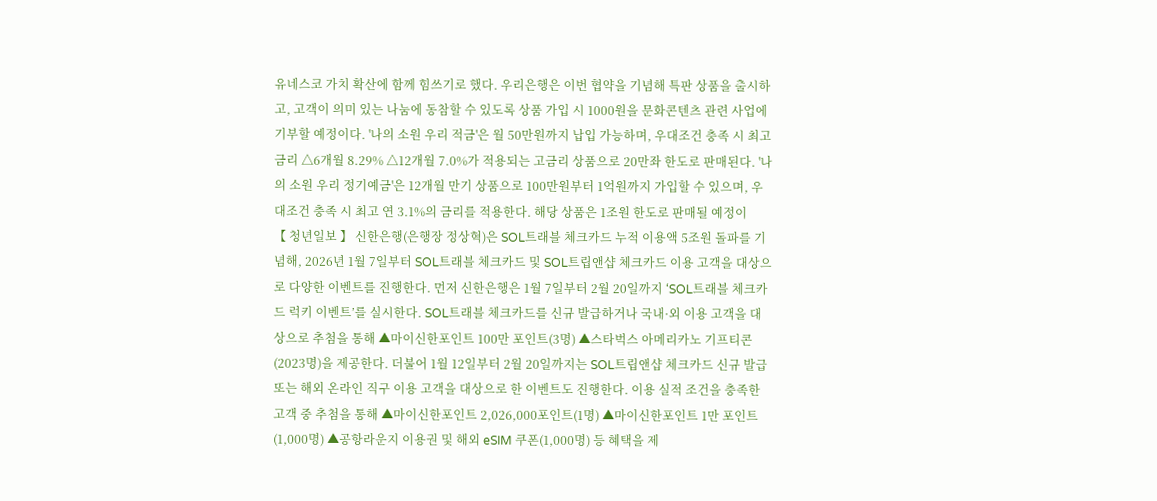유네스코 가치 확산에 함께 힘쓰기로 했다. 우리은행은 이번 협약을 기념해 특판 상품을 출시하고, 고객이 의미 있는 나눔에 동참할 수 있도록 상품 가입 시 1000원을 문화콘텐츠 관련 사업에 기부할 예정이다. '나의 소원 우리 적금'은 월 50만원까지 납입 가능하며, 우대조건 충족 시 최고금리 △6개월 8.29% △12개월 7.0%가 적용되는 고금리 상품으로 20만좌 한도로 판매된다. '나의 소원 우리 정기예금'은 12개월 만기 상품으로 100만원부터 1억원까지 가입할 수 있으며, 우대조건 충족 시 최고 연 3.1%의 금리를 적용한다. 해당 상품은 1조원 한도로 판매될 예정이
【 청년일보 】 신한은행(은행장 정상혁)은 SOL트래블 체크카드 누적 이용액 5조원 돌파를 기념해, 2026년 1월 7일부터 SOL트래블 체크카드 및 SOL트립앤샵 체크카드 이용 고객을 대상으로 다양한 이벤트를 진행한다. 먼저 신한은행은 1월 7일부터 2월 20일까지 ‘SOL트래블 체크카드 럭키 이벤트’를 실시한다. SOL트래블 체크카드를 신규 발급하거나 국내·외 이용 고객을 대상으로 추첨을 통해 ▲마이신한포인트 100만 포인트(3명) ▲스타벅스 아메리카노 기프티콘(2023명)을 제공한다. 더불어 1월 12일부터 2월 20일까지는 SOL트립앤샵 체크카드 신규 발급 또는 해외 온라인 직구 이용 고객을 대상으로 한 이벤트도 진행한다. 이용 실적 조건을 충족한 고객 중 추첨을 통해 ▲마이신한포인트 2,026,000포인트(1명) ▲마이신한포인트 1만 포인트(1,000명) ▲공항라운지 이용권 및 해외 eSIM 쿠폰(1,000명) 등 혜택을 제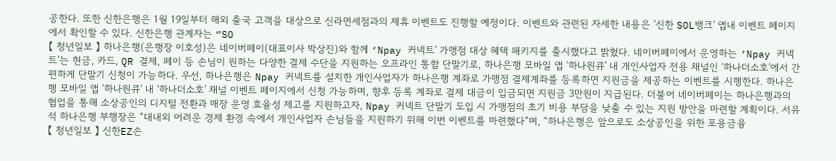공한다. 또한 신한은행은 1월 19일부터 해외 출국 고객을 대상으로 신라면세점과의 제휴 이벤트도 진행할 예정이다. 이벤트와 관련된 자세한 내용은 ‘신한 SOL뱅크’ 앱내 이벤트 페이지에서 확인할 수 있다. 신한은행 관계자는 “SO
【 청년일보 】 하나은행(은행장 이호성)은 네이버페이(대표이사 박상진)와 함께 ‘Npay 커넥트’ 가맹점 대상 혜택 패키지를 출시했다고 밝혔다. 네이버페이에서 운영하는 ‘Npay 커넥트’는 현금, 카드, QR 결제, 페이 등 손님이 원하는 다양한 결제 수단을 지원하는 오프라인 통합 단말기로, 하나은행 모바일 앱 ‘하나원큐’ 내 개인사업자 전용 채널인 ‘하나더소호’에서 간편하게 단말기 신청이 가능하다. 우선, 하나은행은 Npay 커넥트를 설치한 개인사업자가 하나은행 계좌로 가맹점 결제계좌를 등록하면 지원금을 제공하는 이벤트를 시행한다. 하나은행 모바일 앱 ‘하나원큐’ 내 ‘하나더소호’ 채널 이벤트 페이지에서 신청 가능하며, 향후 등록 계좌로 결제 대금이 입금되면 지원금 3만원이 지급된다. 더불어 네이버페이는 하나은행과의 협업을 통해 소상공인의 디지털 전환과 매장 운영 효율성 제고를 지원하고자, Npay 커넥트 단말기 도입 시 가맹점의 초기 비용 부담을 낮출 수 있는 지원 방안을 마련할 계획이다. 서유석 하나은행 부행장은 “대내외 어려운 경제 환경 속에서 개인사업자 손님들을 지원하기 위해 이번 이벤트를 마련했다”며, “하나은행은 앞으로도 소상공인을 위한 포용금융
【 청년일보 】 신한EZ손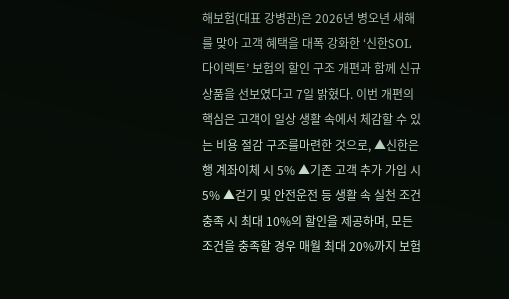해보험(대표 강병관)은 2026년 병오년 새해를 맞아 고객 혜택을 대폭 강화한 ‘신한SOL 다이렉트’ 보험의 할인 구조 개편과 함께 신규 상품을 선보였다고 7일 밝혔다. 이번 개편의 핵심은 고객이 일상 생활 속에서 체감할 수 있는 비용 절감 구조를마련한 것으로, ▲신한은행 계좌이체 시 5% ▲기존 고객 추가 가입 시 5% ▲걷기 및 안전운전 등 생활 속 실천 조건 충족 시 최대 10%의 할인을 제공하며, 모든 조건을 충족할 경우 매월 최대 20%까지 보험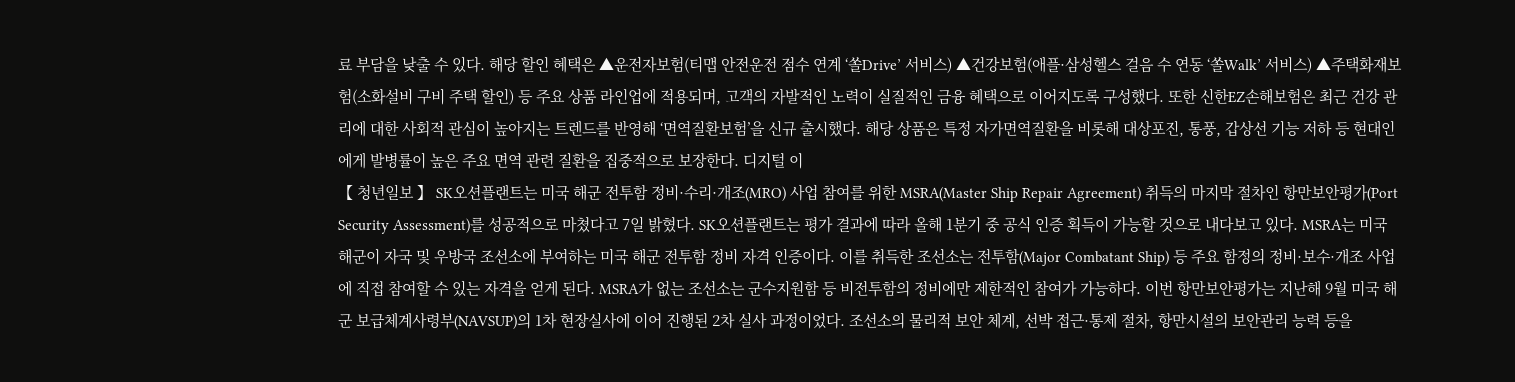료 부담을 낮출 수 있다. 해당 할인 혜택은 ▲운전자보험(티맵 안전운전 점수 연계 ‘쏠Drive’ 서비스) ▲건강보험(애플·삼성헬스 걸음 수 연동 ‘쏠Walk’ 서비스) ▲주택화재보험(소화설비 구비 주택 할인) 등 주요 상품 라인업에 적용되며, 고객의 자발적인 노력이 실질적인 금융 혜택으로 이어지도록 구성했다. 또한 신한EZ손해보험은 최근 건강 관리에 대한 사회적 관심이 높아지는 트렌드를 반영해 ‘면역질환보험’을 신규 출시했다. 해당 상품은 특정 자가면역질환을 비롯해 대상포진, 통풍, 갑상선 기능 저하 등 현대인에게 발병률이 높은 주요 면역 관련 질환을 집중적으로 보장한다. 디지털 이
【 청년일보 】 SK오션플랜트는 미국 해군 전투함 정비·수리·개조(MRO) 사업 참여를 위한 MSRA(Master Ship Repair Agreement) 취득의 마지막 절차인 항만보안평가(Port Security Assessment)를 성공적으로 마쳤다고 7일 밝혔다. SK오션플랜트는 평가 결과에 따라 올해 1분기 중 공식 인증 획득이 가능할 것으로 내다보고 있다. MSRA는 미국 해군이 자국 및 우방국 조선소에 부여하는 미국 해군 전투함 정비 자격 인증이다. 이를 취득한 조선소는 전투함(Major Combatant Ship) 등 주요 함정의 정비·보수·개조 사업에 직접 참여할 수 있는 자격을 얻게 된다. MSRA가 없는 조선소는 군수지원함 등 비전투함의 정비에만 제한적인 참여가 가능하다. 이번 항만보안평가는 지난해 9월 미국 해군 보급체계사령부(NAVSUP)의 1차 현장실사에 이어 진행된 2차 실사 과정이었다. 조선소의 물리적 보안 체계, 선박 접근·통제 절차, 항만시설의 보안관리 능력 등을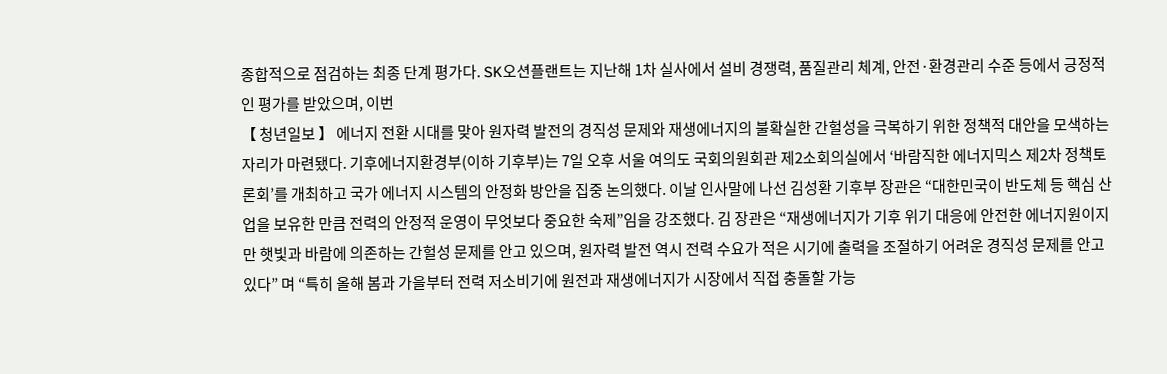종합적으로 점검하는 최종 단계 평가다. SK오션플랜트는 지난해 1차 실사에서 설비 경쟁력, 품질관리 체계, 안전·환경관리 수준 등에서 긍정적인 평가를 받았으며, 이번
【 청년일보 】 에너지 전환 시대를 맞아 원자력 발전의 경직성 문제와 재생에너지의 불확실한 간헐성을 극복하기 위한 정책적 대안을 모색하는 자리가 마련됐다. 기후에너지환경부(이하 기후부)는 7일 오후 서울 여의도 국회의원회관 제2소회의실에서 ‘바람직한 에너지믹스 제2차 정책토론회’를 개최하고 국가 에너지 시스템의 안정화 방안을 집중 논의했다. 이날 인사말에 나선 김성환 기후부 장관은 “대한민국이 반도체 등 핵심 산업을 보유한 만큼 전력의 안정적 운영이 무엇보다 중요한 숙제”임을 강조했다. 김 장관은 “재생에너지가 기후 위기 대응에 안전한 에너지원이지만 햇빛과 바람에 의존하는 간헐성 문제를 안고 있으며, 원자력 발전 역시 전력 수요가 적은 시기에 출력을 조절하기 어려운 경직성 문제를 안고 있다” 며 “특히 올해 봄과 가을부터 전력 저소비기에 원전과 재생에너지가 시장에서 직접 충돌할 가능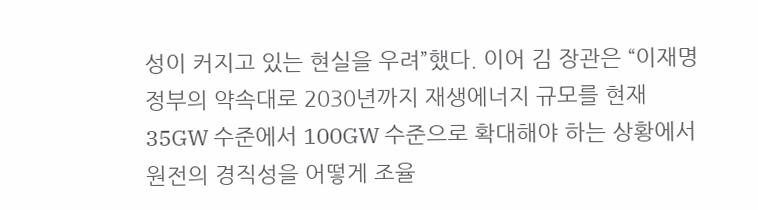성이 커지고 있는 현실을 우려”했다. 이어 김 장관은 “이재명 정부의 약속대로 2030년까지 재생에너지 규모를 현재 35GW 수준에서 100GW 수준으로 확대해야 하는 상황에서 원전의 경직성을 어떻게 조율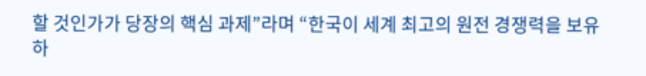할 것인가가 당장의 핵심 과제”라며 “한국이 세계 최고의 원전 경쟁력을 보유하